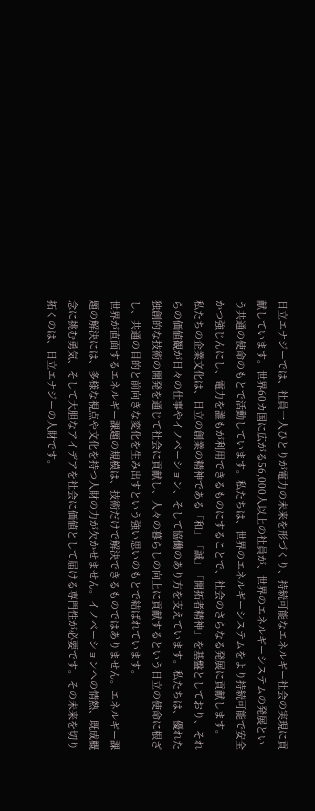日立エナジーでは、社員一人ひとりが電力の未来を形づくり、持続可能なエネルギー社会の実現に貢献しています。世界60カ国に広がる56,000人以上の社員が、世界のエネルギーシステムの発展という共通の使命のもとで活動しています。私たちは、世界のエネルギーシステムをより持続可能で安全かつ強じんにし、電力を誰もが利用できるものにすることで、社会のさらなる発展に貢献します。
私たちの企業文化は、日立の創業の精神である「和」「誠」「開拓者精神」を基盤としており、それらの価値観が日々の仕事やイノベーション、そして協働のあり方を支えています。私たちは、優れた独創的な技術の開発を通じて社会に貢献し、人々の暮らしの向上に貢献するという日立の使命に根ざし、共通の目的と前向きな変化を生み出すという強い思いのもとで結ばれています。
世界が直面するエネルギー課題の規模は、技術だけで解決できるものではありません。エネルギー課題の解決には、多様な視点や文化を持つ人財の力が欠かせません。イノベーションへの情熱、既成概念に挑む勇気、そして大胆なアイデアを社会に価値として届ける専門性が必要です。その未来を切り拓くのは、日立エナジーの人財です。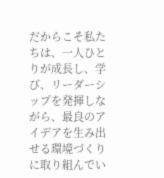だからこそ私たちは、一人ひとりが成長し、学び、リーダーシップを発揮しながら、最良のアイデアを生み出せる環境づくりに取り組んでい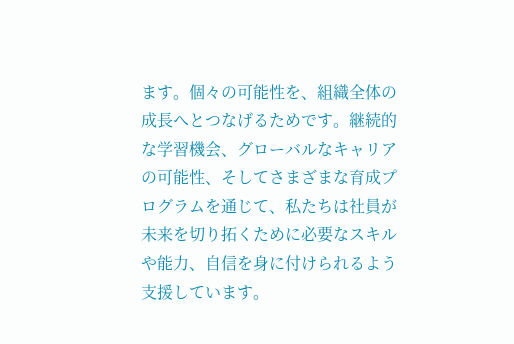ます。個々の可能性を、組織全体の成長へとつなげるためです。継続的な学習機会、グローバルなキャリアの可能性、そしてさまざまな育成プログラムを通じて、私たちは社員が未来を切り拓くために必要なスキルや能力、自信を身に付けられるよう支援しています。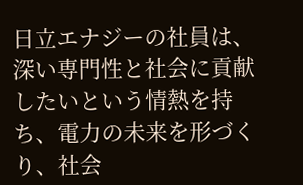日立エナジーの社員は、深い専門性と社会に貢献したいという情熱を持ち、電力の未来を形づくり、社会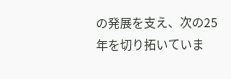の発展を支え、次の25年を切り拓いていま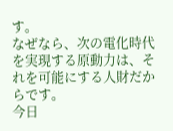す。
なぜなら、次の電化時代を実現する原動力は、それを可能にする人財だからです。
今日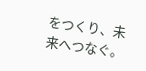をつくり、未来へつなぐ。